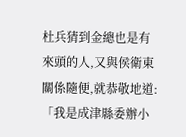杜兵猜到金總也是有來頭的人,又與侯衛東關係隨便,就恭敬地道:「我是成津縣委辦小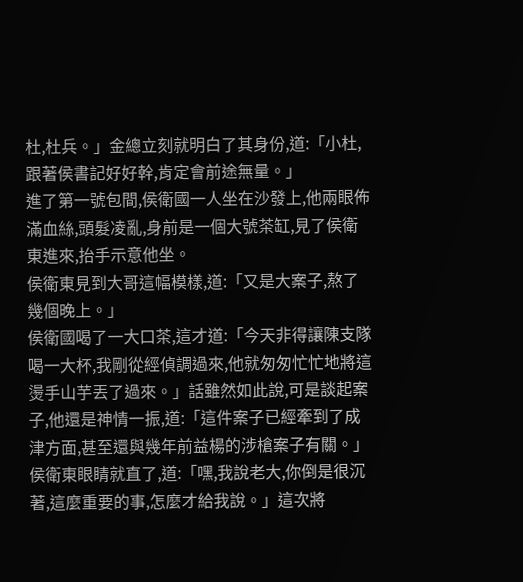杜,杜兵。」金總立刻就明白了其身份,道:「小杜,跟著侯書記好好幹,肯定會前途無量。」
進了第一號包間,侯衛國一人坐在沙發上,他兩眼佈滿血絲,頭髮凌亂,身前是一個大號茶缸,見了侯衛東進來,抬手示意他坐。
侯衛東見到大哥這幅模樣,道:「又是大案子,熬了幾個晚上。」
侯衛國喝了一大口茶,這才道:「今天非得讓陳支隊喝一大杯,我剛從經偵調過來,他就匆匆忙忙地將這燙手山芋丟了過來。」話雖然如此說,可是談起案子,他還是神情一振,道:「這件案子已經牽到了成津方面,甚至還與幾年前益楊的涉槍案子有關。」
侯衛東眼睛就直了,道:「嘿,我說老大,你倒是很沉著,這麼重要的事,怎麼才給我說。」這次將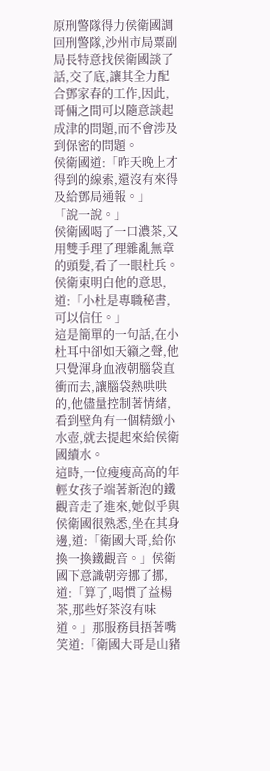原刑警隊得力侯衛國調回刑警隊,沙州市局粟副局長特意找侯衛國談了話,交了底,讓其全力配合鄧家春的工作,因此,哥倆之間可以隨意談起成津的問題,而不會涉及到保密的問題。
侯衛國道:「昨天晚上才得到的線索,還沒有來得及給鄧局通報。」
「說一說。」
侯衛國喝了一口濃茶,又用雙手理了理雜亂無章的頭髮,看了一眼杜兵。
侯衛東明白他的意思,道:「小杜是專職秘書,可以信任。」
這是簡單的一句話,在小杜耳中卻如天籟之聲,他只覺渾身血液朝腦袋直衝而去,讓腦袋熱哄哄的,他儘量控制著情緒,看到壁角有一個精緻小水壺,就去提起來給侯衛國續水。
這時,一位瘦瘦高高的年輕女孩子端著新泡的鐵觀音走了進來,她似乎與侯衛國很熟悉,坐在其身邊,道:「衛國大哥,給你換一換鐵觀音。」侯衛國下意識朝旁挪了挪,道:「算了,喝慣了益楊茶,那些好茶沒有味道。」那服務員捂著嘴笑道:「衛國大哥是山豬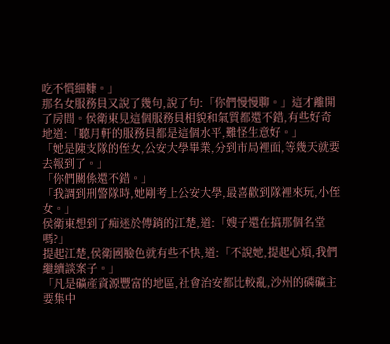吃不慣細糠。」
那名女服務員又說了幾句,說了句:「你們慢慢聊。」這才離開了房間。侯衛東見這個服務員相貌和氣質都還不錯,有些好奇地道:「聽月軒的服務員都是這個水平,難怪生意好。」
「她是陳支隊的侄女,公安大學畢業,分到市局裡面,等幾天就要去報到了。」
「你們關係還不錯。」
「我調到刑警隊時,她剛考上公安大學,最喜歡到隊裡來玩,小侄女。」
侯衛東想到了痴迷於傳銷的江楚,道:「嫂子還在搞那個名堂嗎?」
提起江楚,侯衛國臉色就有些不快,道:「不說她,提起心煩,我們繼續談案子。」
「凡是礦產資源豐富的地區,社會治安都比較亂,沙州的磷礦主要集中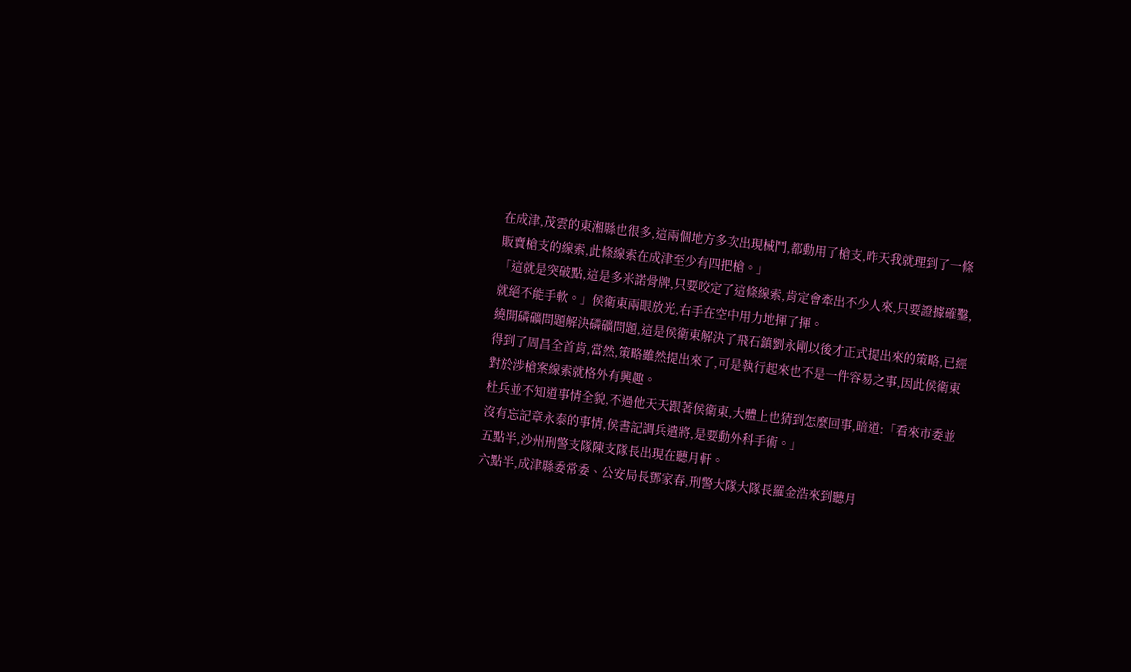在成津,茂雲的東湘縣也很多,這兩個地方多次出現械鬥,都動用了槍支,昨天我就理到了一條販賣槍支的線索,此條線索在成津至少有四把槍。」
「這就是突破點,這是多米諾骨牌,只要咬定了這條線索,肯定會牽出不少人來,只要證據確鑿,就絕不能手軟。」侯衛東兩眼放光,右手在空中用力地揮了揮。
繞開磷礦問題解決磷礦問題,這是侯衛東解決了飛石鎮劉永剛以後才正式提出來的策略,已經得到了周昌全首肯,當然,策略雖然提出來了,可是執行起來也不是一件容易之事,因此侯衛東對於涉槍案線索就格外有興趣。
杜兵並不知道事情全貌,不過他天天跟著侯衛東,大體上也猜到怎麼回事,暗道:「看來市委並沒有忘記章永泰的事情,侯書記調兵遣將,是要動外科手術。」
五點半,沙州刑警支隊陳支隊長出現在聽月軒。
六點半,成津縣委常委、公安局長鄧家春,刑警大隊大隊長羅金浩來到聽月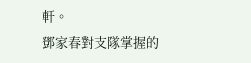軒。
鄧家春對支隊掌握的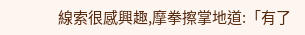線索很感興趣,摩拳擦掌地道:「有了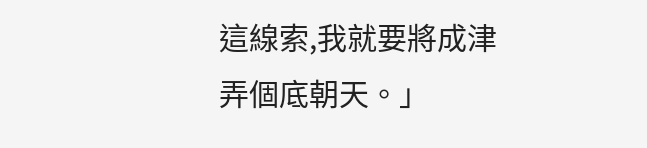這線索,我就要將成津弄個底朝天。」